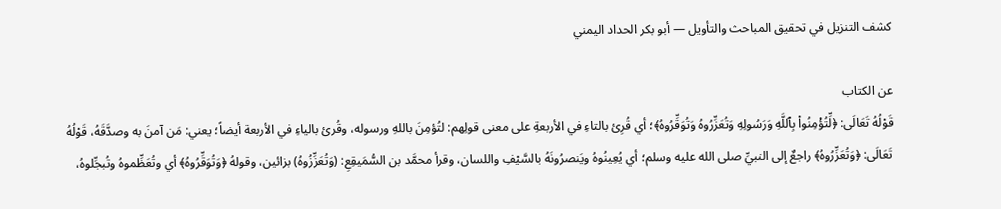كشف التنزيل في تحقيق المباحث والتأويل — أبو بكر الحداد اليمني

عن الكتاب
قَوْلُهُ تَعَالَى: ﴿لِّتُؤْمِنُواْ بِٱللَّهِ وَرَسُولِهِ وَتُعَزِّرُوهُ وَتُوَقِّرُوهُ﴾؛ أي قُرِئ بالتاءِ في الأربعةِ على معنى قولِهم: لتُؤمِنَ باللهِ ورسوله، وقُرئ بالياءِ في الأربعة أيضاً؛ يعني: مَن آمنَ به وصدَّقَهُ، قَوْلُهُ تَعَالَى: ﴿وَتُعَزِّرُوهُ﴾ راجعٌ إلى النبيِّ صلى الله عليه وسلم؛ أي يُعِينُوهُ ويَنصرُونَهُ بالسَّيْفِ واللسان، وقرأ محمَّد بن السُّمَيقِعِ: (وَتُعَزِّزُوهُ) بزائين، وقولهُ ﴿وَتُوَقِّرُوهُ﴾ أي وتُعَظِّموهُ وتُبجِّلوهُ،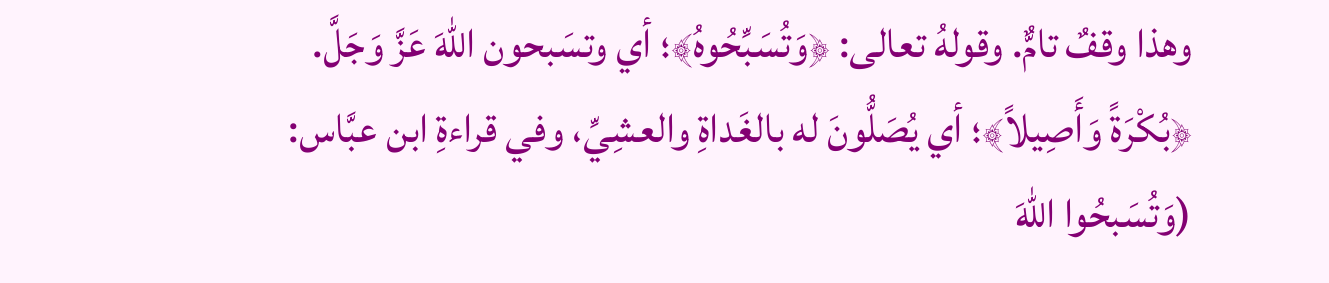وهذا وقفٌ تامٌّ. وقولهُ تعالى: ﴿وَتُسَبِّحُوهُ﴾؛ أي وتسَبحون اللهَ عَزَّ وَجَلَّ.
﴿بُكْرَةً وَأَصِيلاً﴾؛ أي يُصَلُّونَ له بالغَداةِ والعشِيِّ، وفي قراءةِ ابن عبَّاس: (وَتُسَبحُوا اللهَ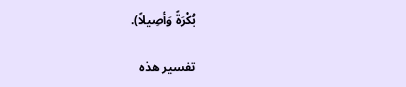بُكْرَةً وَأصِيلاً).

تفسير هذه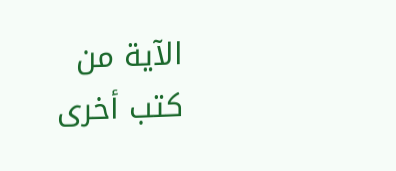الآية من كتب أخرى